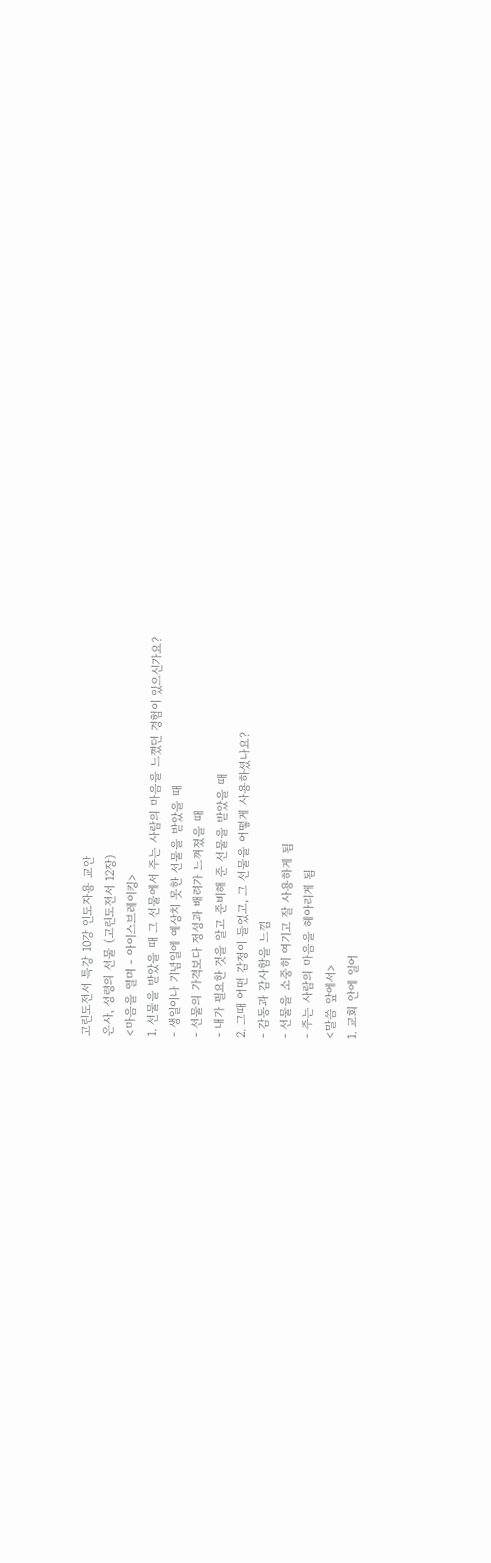고린도전서 특강 10강 인도자용 교안
은사, 성령의 선물 (고린도전서 12장)
<마음을 열며 - 아이스브레이킹>
1. 선물을 받았을 때 그 선물에서 주는 사람의 마음을 느꼈던 경험이 있으신가요?
- 생일이나 기념일에 예상치 못한 선물을 받았을 때
- 선물의 가격보다 정성과 배려가 느껴졌을 때
- 내가 필요한 것을 알고 준비해 준 선물을 받았을 때
2. 그때 어떤 감정이 들었고, 그 선물을 어떻게 사용하셨나요?
- 감동과 감사함을 느낌
- 선물을 소중히 여기고 잘 사용하게 됨
- 주는 사람의 마음을 헤아리게 됨
<말씀 앞에서>
1. 교회 안에 일어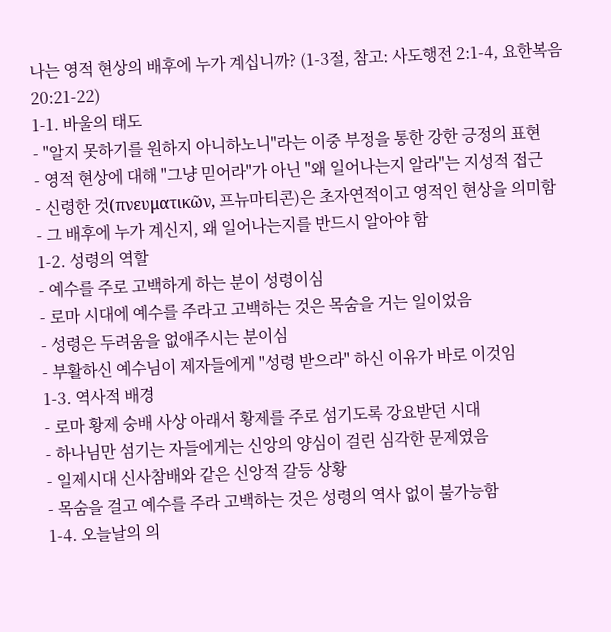나는 영적 현상의 배후에 누가 계십니까? (1-3절, 참고: 사도행전 2:1-4, 요한복음 20:21-22)
1-1. 바울의 태도
- "알지 못하기를 원하지 아니하노니"라는 이중 부정을 통한 강한 긍정의 표현
- 영적 현상에 대해 "그냥 믿어라"가 아닌 "왜 일어나는지 알라"는 지성적 접근
- 신령한 것(πνευματικῶν, 프뉴마티콘)은 초자연적이고 영적인 현상을 의미함
- 그 배후에 누가 계신지, 왜 일어나는지를 반드시 알아야 함
1-2. 성령의 역할
- 예수를 주로 고백하게 하는 분이 성령이심
- 로마 시대에 예수를 주라고 고백하는 것은 목숨을 거는 일이었음
- 성령은 두려움을 없애주시는 분이심
- 부활하신 예수님이 제자들에게 "성령 받으라" 하신 이유가 바로 이것임
1-3. 역사적 배경
- 로마 황제 숭배 사상 아래서 황제를 주로 섬기도록 강요받던 시대
- 하나님만 섬기는 자들에게는 신앙의 양심이 걸린 심각한 문제였음
- 일제시대 신사참배와 같은 신앙적 갈등 상황
- 목숨을 걸고 예수를 주라 고백하는 것은 성령의 역사 없이 불가능함
1-4. 오늘날의 의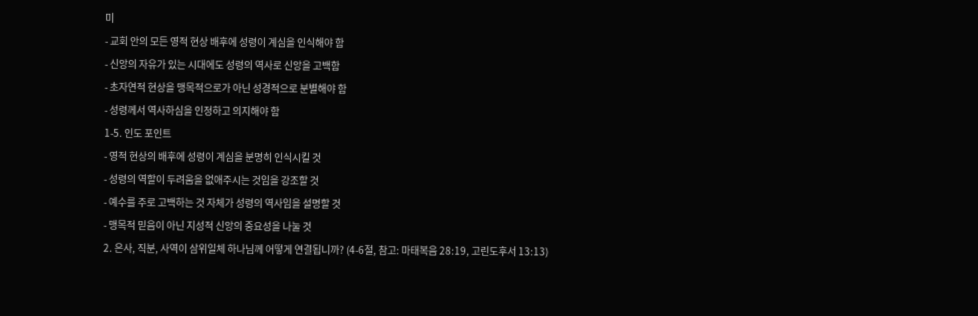미
- 교회 안의 모든 영적 현상 배후에 성령이 계심을 인식해야 함
- 신앙의 자유가 있는 시대에도 성령의 역사로 신앙을 고백함
- 초자연적 현상을 맹목적으로가 아닌 성경적으로 분별해야 함
- 성령께서 역사하심을 인정하고 의지해야 함
1-5. 인도 포인트
- 영적 현상의 배후에 성령이 계심을 분명히 인식시킬 것
- 성령의 역할이 두려움을 없애주시는 것임을 강조할 것
- 예수를 주로 고백하는 것 자체가 성령의 역사임을 설명할 것
- 맹목적 믿음이 아닌 지성적 신앙의 중요성을 나눌 것
2. 은사, 직분, 사역이 삼위일체 하나님께 어떻게 연결됩니까? (4-6절, 참고: 마태복음 28:19, 고린도후서 13:13)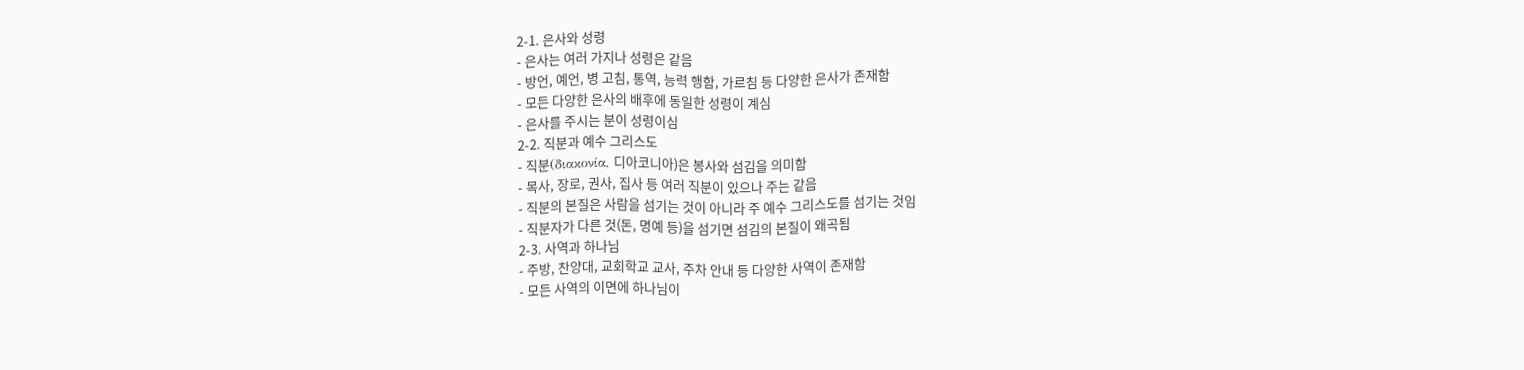2-1. 은사와 성령
- 은사는 여러 가지나 성령은 같음
- 방언, 예언, 병 고침, 통역, 능력 행함, 가르침 등 다양한 은사가 존재함
- 모든 다양한 은사의 배후에 동일한 성령이 계심
- 은사를 주시는 분이 성령이심
2-2. 직분과 예수 그리스도
- 직분(διακονία, 디아코니아)은 봉사와 섬김을 의미함
- 목사, 장로, 권사, 집사 등 여러 직분이 있으나 주는 같음
- 직분의 본질은 사람을 섬기는 것이 아니라 주 예수 그리스도를 섬기는 것임
- 직분자가 다른 것(돈, 명예 등)을 섬기면 섬김의 본질이 왜곡됨
2-3. 사역과 하나님
- 주방, 찬양대, 교회학교 교사, 주차 안내 등 다양한 사역이 존재함
- 모든 사역의 이면에 하나님이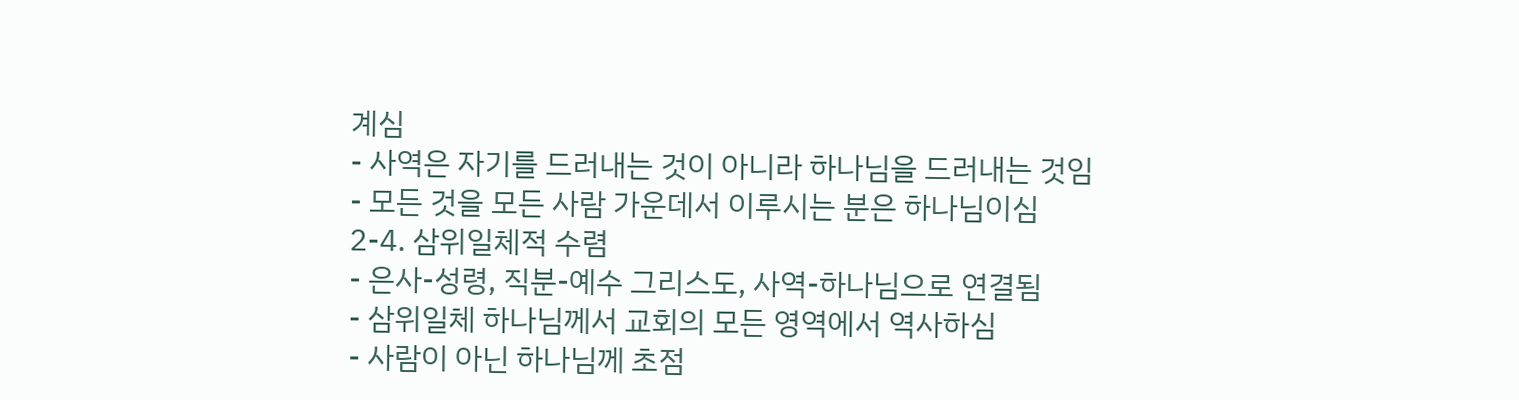계심
- 사역은 자기를 드러내는 것이 아니라 하나님을 드러내는 것임
- 모든 것을 모든 사람 가운데서 이루시는 분은 하나님이심
2-4. 삼위일체적 수렴
- 은사-성령, 직분-예수 그리스도, 사역-하나님으로 연결됨
- 삼위일체 하나님께서 교회의 모든 영역에서 역사하심
- 사람이 아닌 하나님께 초점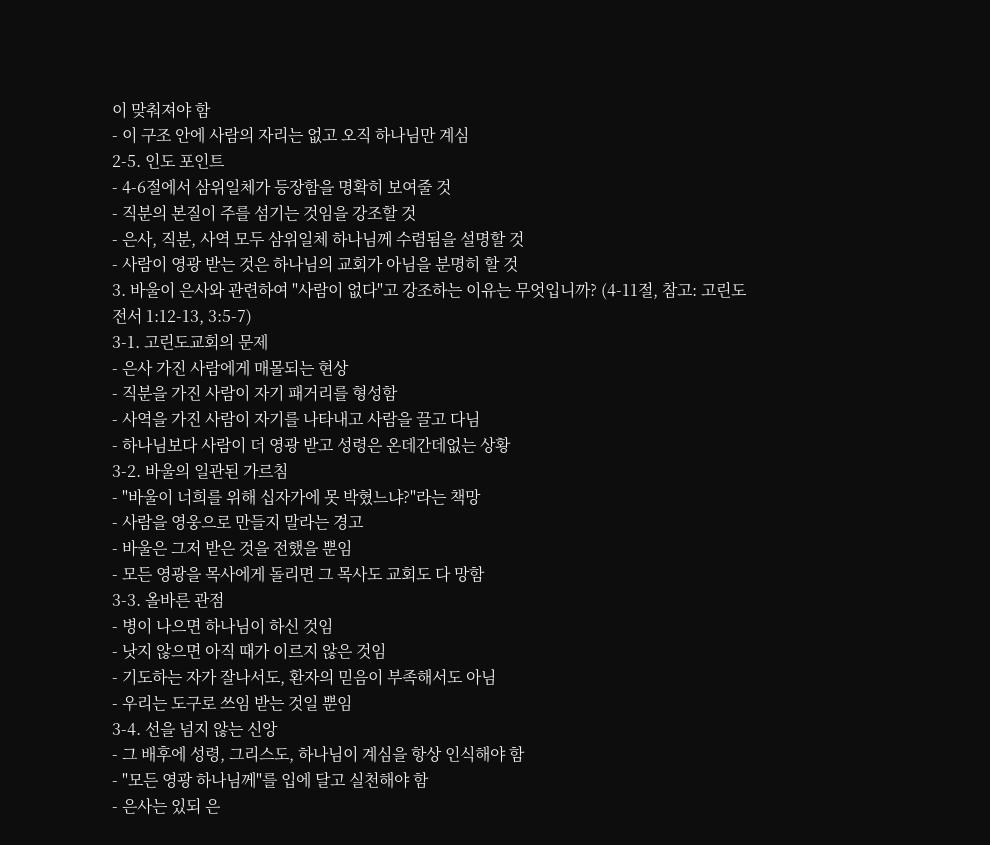이 맞춰져야 함
- 이 구조 안에 사람의 자리는 없고 오직 하나님만 계심
2-5. 인도 포인트
- 4-6절에서 삼위일체가 등장함을 명확히 보여줄 것
- 직분의 본질이 주를 섬기는 것임을 강조할 것
- 은사, 직분, 사역 모두 삼위일체 하나님께 수렴됨을 설명할 것
- 사람이 영광 받는 것은 하나님의 교회가 아님을 분명히 할 것
3. 바울이 은사와 관련하여 "사람이 없다"고 강조하는 이유는 무엇입니까? (4-11절, 참고: 고린도전서 1:12-13, 3:5-7)
3-1. 고린도교회의 문제
- 은사 가진 사람에게 매몰되는 현상
- 직분을 가진 사람이 자기 패거리를 형성함
- 사역을 가진 사람이 자기를 나타내고 사람을 끌고 다님
- 하나님보다 사람이 더 영광 받고 성령은 온데간데없는 상황
3-2. 바울의 일관된 가르침
- "바울이 너희를 위해 십자가에 못 박혔느냐?"라는 책망
- 사람을 영웅으로 만들지 말라는 경고
- 바울은 그저 받은 것을 전했을 뿐임
- 모든 영광을 목사에게 돌리면 그 목사도 교회도 다 망함
3-3. 올바른 관점
- 병이 나으면 하나님이 하신 것임
- 낫지 않으면 아직 때가 이르지 않은 것임
- 기도하는 자가 잘나서도, 환자의 믿음이 부족해서도 아님
- 우리는 도구로 쓰임 받는 것일 뿐임
3-4. 선을 넘지 않는 신앙
- 그 배후에 성령, 그리스도, 하나님이 계심을 항상 인식해야 함
- "모든 영광 하나님께"를 입에 달고 실천해야 함
- 은사는 있되 은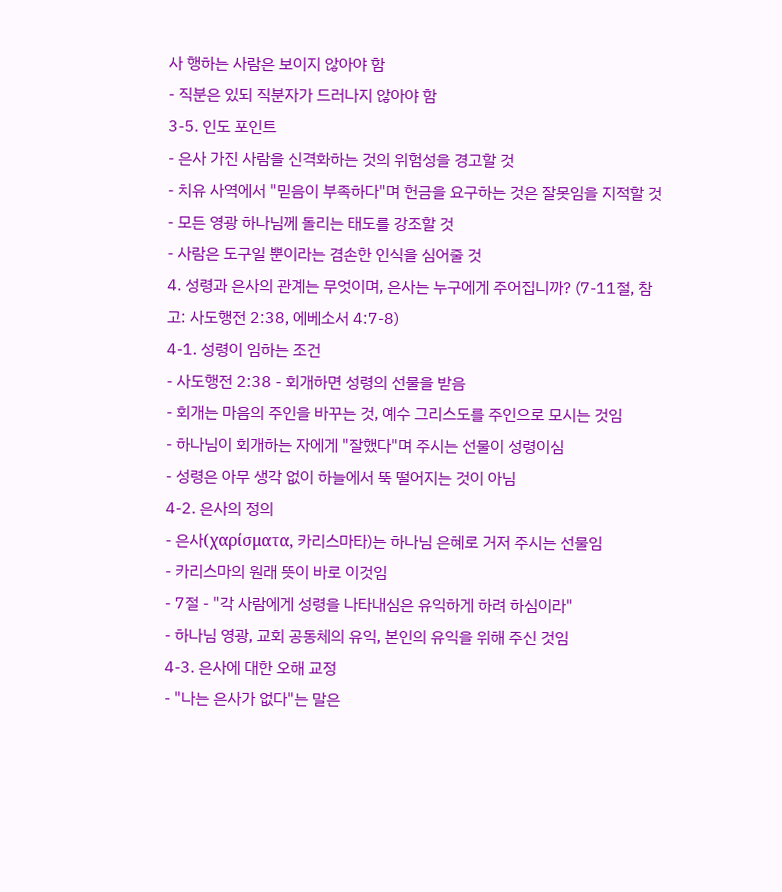사 행하는 사람은 보이지 않아야 함
- 직분은 있되 직분자가 드러나지 않아야 함
3-5. 인도 포인트
- 은사 가진 사람을 신격화하는 것의 위험성을 경고할 것
- 치유 사역에서 "믿음이 부족하다"며 헌금을 요구하는 것은 잘못임을 지적할 것
- 모든 영광 하나님께 돌리는 태도를 강조할 것
- 사람은 도구일 뿐이라는 겸손한 인식을 심어줄 것
4. 성령과 은사의 관계는 무엇이며, 은사는 누구에게 주어집니까? (7-11절, 참고: 사도행전 2:38, 에베소서 4:7-8)
4-1. 성령이 임하는 조건
- 사도행전 2:38 - 회개하면 성령의 선물을 받음
- 회개는 마음의 주인을 바꾸는 것, 예수 그리스도를 주인으로 모시는 것임
- 하나님이 회개하는 자에게 "잘했다"며 주시는 선물이 성령이심
- 성령은 아무 생각 없이 하늘에서 뚝 떨어지는 것이 아님
4-2. 은사의 정의
- 은사(χαρίσματα, 카리스마타)는 하나님 은혜로 거저 주시는 선물임
- 카리스마의 원래 뜻이 바로 이것임
- 7절 - "각 사람에게 성령을 나타내심은 유익하게 하려 하심이라"
- 하나님 영광, 교회 공동체의 유익, 본인의 유익을 위해 주신 것임
4-3. 은사에 대한 오해 교정
- "나는 은사가 없다"는 말은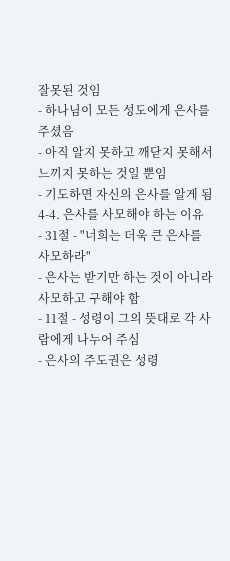잘못된 것임
- 하나님이 모든 성도에게 은사를 주셨음
- 아직 알지 못하고 깨닫지 못해서 느끼지 못하는 것일 뿐임
- 기도하면 자신의 은사를 알게 됨
4-4. 은사를 사모해야 하는 이유
- 31절 - "너희는 더욱 큰 은사를 사모하라"
- 은사는 받기만 하는 것이 아니라 사모하고 구해야 함
- 11절 - 성령이 그의 뜻대로 각 사람에게 나누어 주심
- 은사의 주도권은 성령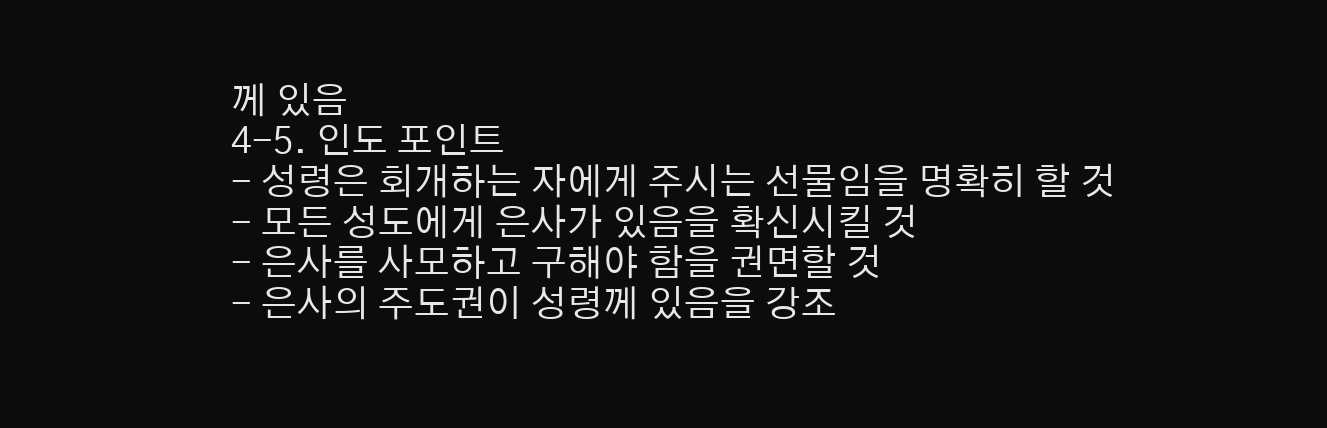께 있음
4-5. 인도 포인트
- 성령은 회개하는 자에게 주시는 선물임을 명확히 할 것
- 모든 성도에게 은사가 있음을 확신시킬 것
- 은사를 사모하고 구해야 함을 권면할 것
- 은사의 주도권이 성령께 있음을 강조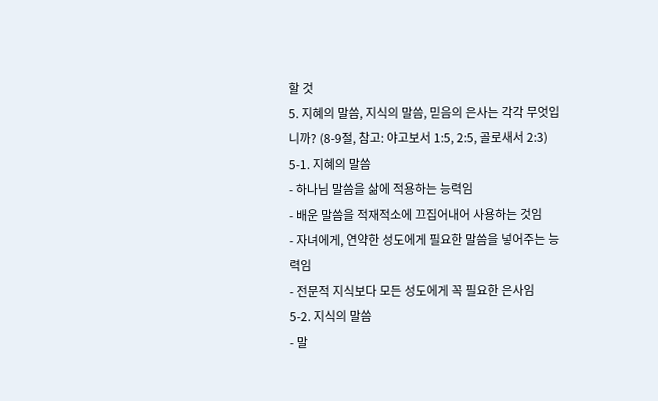할 것
5. 지혜의 말씀, 지식의 말씀, 믿음의 은사는 각각 무엇입니까? (8-9절, 참고: 야고보서 1:5, 2:5, 골로새서 2:3)
5-1. 지혜의 말씀
- 하나님 말씀을 삶에 적용하는 능력임
- 배운 말씀을 적재적소에 끄집어내어 사용하는 것임
- 자녀에게, 연약한 성도에게 필요한 말씀을 넣어주는 능력임
- 전문적 지식보다 모든 성도에게 꼭 필요한 은사임
5-2. 지식의 말씀
- 말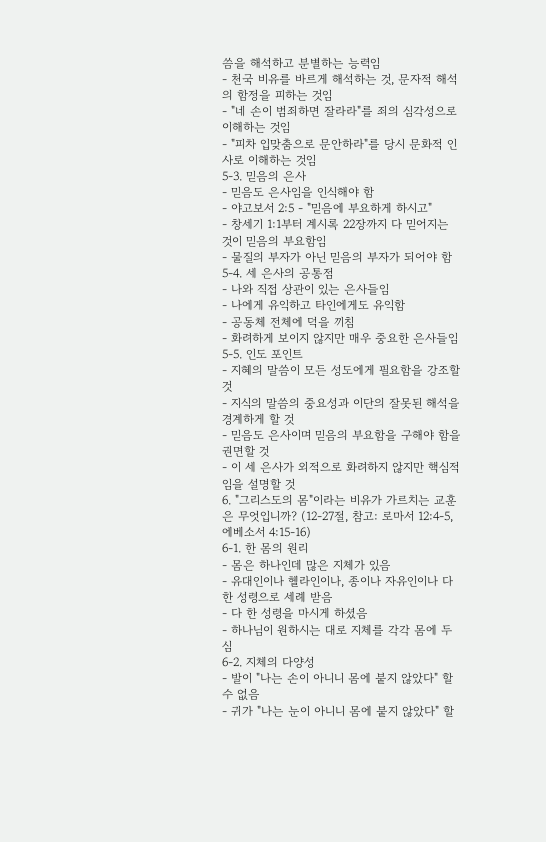씀을 해석하고 분별하는 능력임
- 천국 비유를 바르게 해석하는 것, 문자적 해석의 함정을 피하는 것임
- "네 손이 범죄하면 잘라라"를 죄의 심각성으로 이해하는 것임
- "피차 입맞춤으로 문안하라"를 당시 문화적 인사로 이해하는 것임
5-3. 믿음의 은사
- 믿음도 은사임을 인식해야 함
- 야고보서 2:5 - "믿음에 부요하게 하시고"
- 창세기 1:1부터 계시록 22장까지 다 믿어지는 것이 믿음의 부요함임
- 물질의 부자가 아닌 믿음의 부자가 되어야 함
5-4. 세 은사의 공통점
- 나와 직접 상관이 있는 은사들임
- 나에게 유익하고 타인에게도 유익함
- 공동체 전체에 덕을 끼침
- 화려하게 보이지 않지만 매우 중요한 은사들임
5-5. 인도 포인트
- 지혜의 말씀이 모든 성도에게 필요함을 강조할 것
- 지식의 말씀의 중요성과 이단의 잘못된 해석을 경계하게 할 것
- 믿음도 은사이며 믿음의 부요함을 구해야 함을 권면할 것
- 이 세 은사가 외적으로 화려하지 않지만 핵심적임을 설명할 것
6. "그리스도의 몸"이라는 비유가 가르치는 교훈은 무엇입니까? (12-27절, 참고: 로마서 12:4-5, 에베소서 4:15-16)
6-1. 한 몸의 원리
- 몸은 하나인데 많은 지체가 있음
- 유대인이나 헬라인이나, 종이나 자유인이나 다 한 성령으로 세례 받음
- 다 한 성령을 마시게 하셨음
- 하나님이 원하시는 대로 지체를 각각 몸에 두심
6-2. 지체의 다양성
- 발이 "나는 손이 아니니 몸에 붙지 않았다" 할 수 없음
- 귀가 "나는 눈이 아니니 몸에 붙지 않았다" 할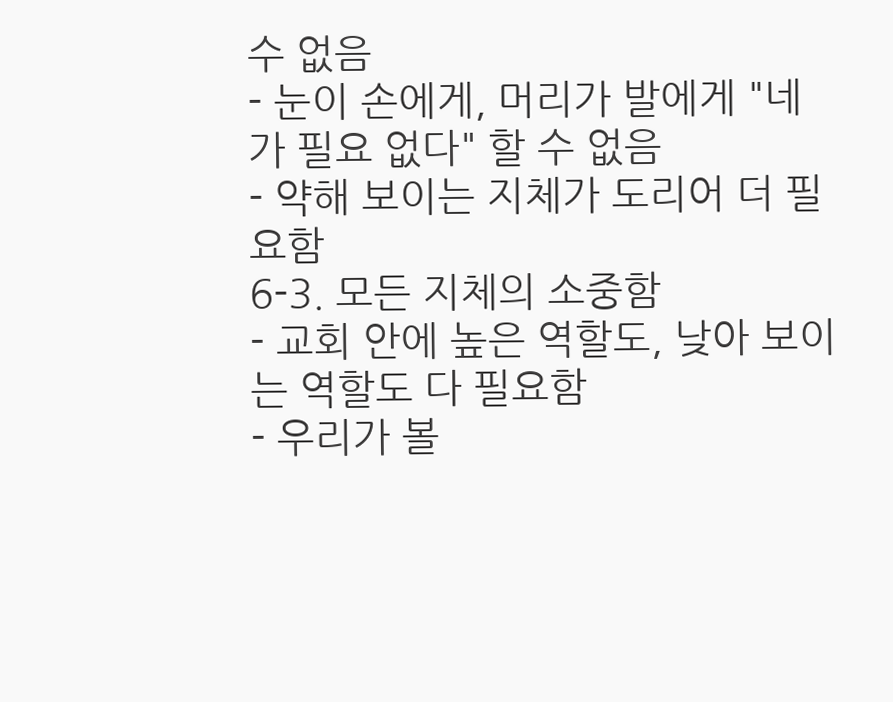수 없음
- 눈이 손에게, 머리가 발에게 "네가 필요 없다" 할 수 없음
- 약해 보이는 지체가 도리어 더 필요함
6-3. 모든 지체의 소중함
- 교회 안에 높은 역할도, 낮아 보이는 역할도 다 필요함
- 우리가 볼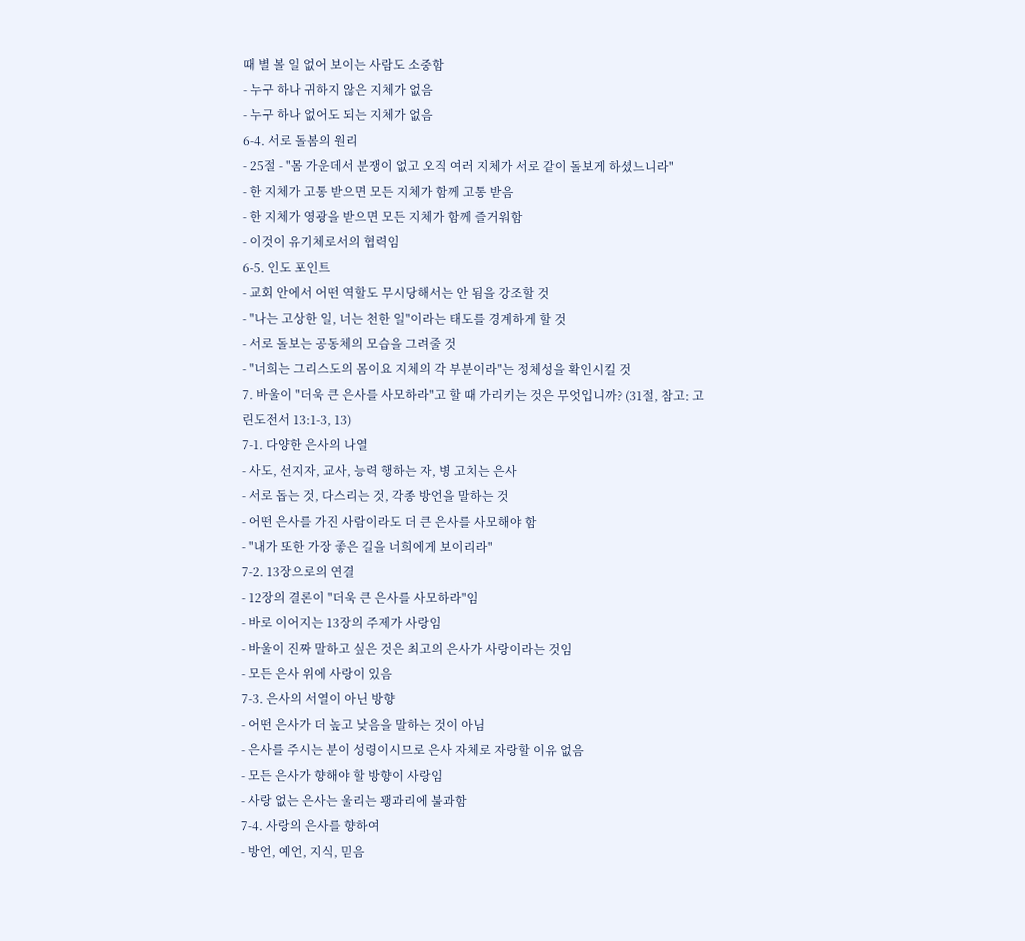때 별 볼 일 없어 보이는 사람도 소중함
- 누구 하나 귀하지 않은 지체가 없음
- 누구 하나 없어도 되는 지체가 없음
6-4. 서로 돌봄의 원리
- 25절 - "몸 가운데서 분쟁이 없고 오직 여러 지체가 서로 같이 돌보게 하셨느니라"
- 한 지체가 고통 받으면 모든 지체가 함께 고통 받음
- 한 지체가 영광을 받으면 모든 지체가 함께 즐거워함
- 이것이 유기체로서의 협력임
6-5. 인도 포인트
- 교회 안에서 어떤 역할도 무시당해서는 안 됨을 강조할 것
- "나는 고상한 일, 너는 천한 일"이라는 태도를 경계하게 할 것
- 서로 돌보는 공동체의 모습을 그려줄 것
- "너희는 그리스도의 몸이요 지체의 각 부분이라"는 정체성을 확인시킬 것
7. 바울이 "더욱 큰 은사를 사모하라"고 할 때 가리키는 것은 무엇입니까? (31절, 참고: 고린도전서 13:1-3, 13)
7-1. 다양한 은사의 나열
- 사도, 선지자, 교사, 능력 행하는 자, 병 고치는 은사
- 서로 돕는 것, 다스리는 것, 각종 방언을 말하는 것
- 어떤 은사를 가진 사람이라도 더 큰 은사를 사모해야 함
- "내가 또한 가장 좋은 길을 너희에게 보이리라"
7-2. 13장으로의 연결
- 12장의 결론이 "더욱 큰 은사를 사모하라"임
- 바로 이어지는 13장의 주제가 사랑임
- 바울이 진짜 말하고 싶은 것은 최고의 은사가 사랑이라는 것임
- 모든 은사 위에 사랑이 있음
7-3. 은사의 서열이 아닌 방향
- 어떤 은사가 더 높고 낮음을 말하는 것이 아님
- 은사를 주시는 분이 성령이시므로 은사 자체로 자랑할 이유 없음
- 모든 은사가 향해야 할 방향이 사랑임
- 사랑 없는 은사는 울리는 꽹과리에 불과함
7-4. 사랑의 은사를 향하여
- 방언, 예언, 지식, 믿음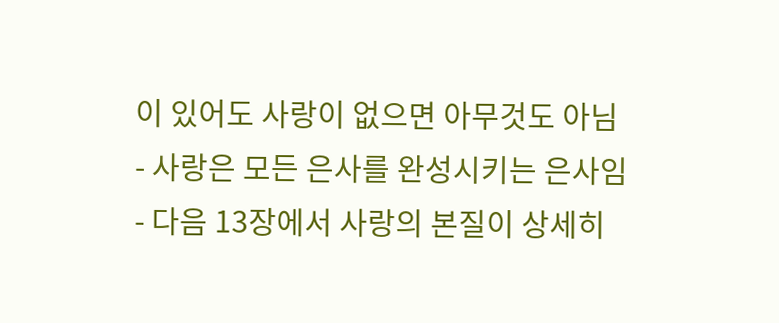이 있어도 사랑이 없으면 아무것도 아님
- 사랑은 모든 은사를 완성시키는 은사임
- 다음 13장에서 사랑의 본질이 상세히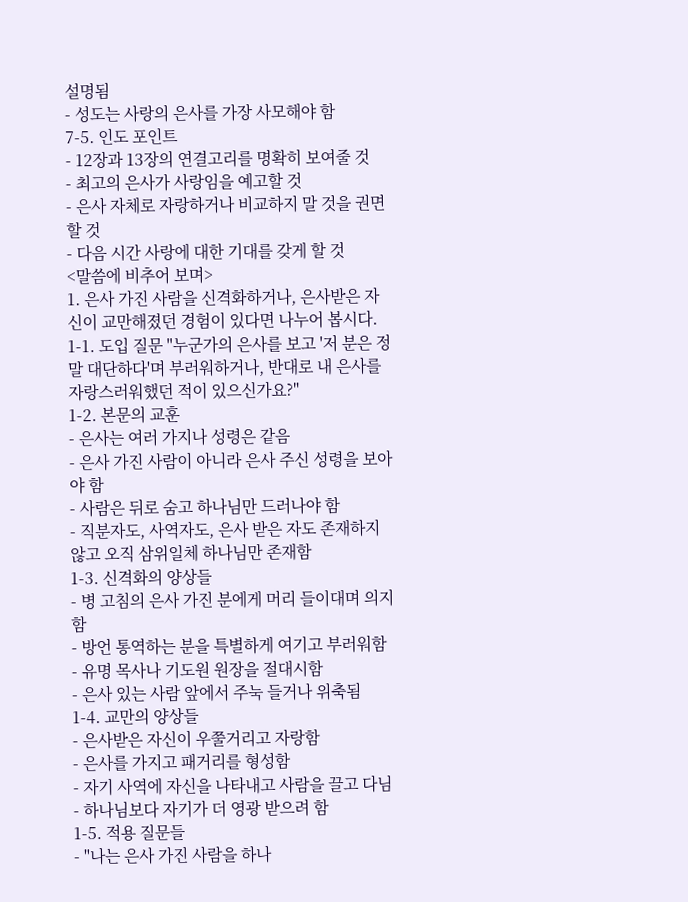설명됨
- 성도는 사랑의 은사를 가장 사모해야 함
7-5. 인도 포인트
- 12장과 13장의 연결고리를 명확히 보여줄 것
- 최고의 은사가 사랑임을 예고할 것
- 은사 자체로 자랑하거나 비교하지 말 것을 권면할 것
- 다음 시간 사랑에 대한 기대를 갖게 할 것
<말씀에 비추어 보며>
1. 은사 가진 사람을 신격화하거나, 은사받은 자신이 교만해졌던 경험이 있다면 나누어 봅시다.
1-1. 도입 질문 "누군가의 은사를 보고 '저 분은 정말 대단하다'며 부러워하거나, 반대로 내 은사를 자랑스러워했던 적이 있으신가요?"
1-2. 본문의 교훈
- 은사는 여러 가지나 성령은 같음
- 은사 가진 사람이 아니라 은사 주신 성령을 보아야 함
- 사람은 뒤로 숨고 하나님만 드러나야 함
- 직분자도, 사역자도, 은사 받은 자도 존재하지 않고 오직 삼위일체 하나님만 존재함
1-3. 신격화의 양상들
- 병 고침의 은사 가진 분에게 머리 들이대며 의지함
- 방언 통역하는 분을 특별하게 여기고 부러워함
- 유명 목사나 기도원 원장을 절대시함
- 은사 있는 사람 앞에서 주눅 들거나 위축됨
1-4. 교만의 양상들
- 은사받은 자신이 우쭐거리고 자랑함
- 은사를 가지고 패거리를 형성함
- 자기 사역에 자신을 나타내고 사람을 끌고 다님
- 하나님보다 자기가 더 영광 받으려 함
1-5. 적용 질문들
- "나는 은사 가진 사람을 하나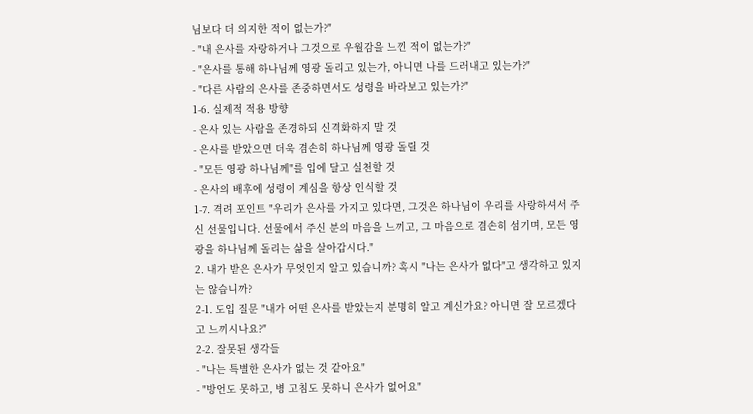님보다 더 의지한 적이 없는가?"
- "내 은사를 자랑하거나 그것으로 우월감을 느낀 적이 없는가?"
- "은사를 통해 하나님께 영광 돌리고 있는가, 아니면 나를 드러내고 있는가?"
- "다른 사람의 은사를 존중하면서도 성령을 바라보고 있는가?"
1-6. 실제적 적용 방향
- 은사 있는 사람을 존경하되 신격화하지 말 것
- 은사를 받았으면 더욱 겸손히 하나님께 영광 돌릴 것
- "모든 영광 하나님께"를 입에 달고 실천할 것
- 은사의 배후에 성령이 계심을 항상 인식할 것
1-7. 격려 포인트 "우리가 은사를 가지고 있다면, 그것은 하나님이 우리를 사랑하셔서 주신 선물입니다. 선물에서 주신 분의 마음을 느끼고, 그 마음으로 겸손히 섬기며, 모든 영광을 하나님께 돌리는 삶을 살아갑시다."
2. 내가 받은 은사가 무엇인지 알고 있습니까? 혹시 "나는 은사가 없다"고 생각하고 있지는 않습니까?
2-1. 도입 질문 "내가 어떤 은사를 받았는지 분명히 알고 계신가요? 아니면 잘 모르겠다고 느끼시나요?"
2-2. 잘못된 생각들
- "나는 특별한 은사가 없는 것 같아요"
- "방언도 못하고, 병 고침도 못하니 은사가 없어요"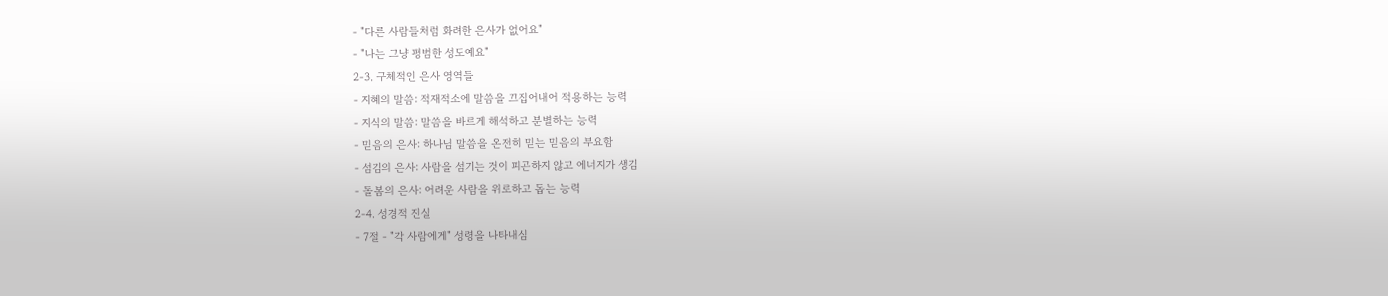- "다른 사람들처럼 화려한 은사가 없어요"
- "나는 그냥 평범한 성도예요"
2-3. 구체적인 은사 영역들
- 지혜의 말씀: 적재적소에 말씀을 끄집어내어 적용하는 능력
- 지식의 말씀: 말씀을 바르게 해석하고 분별하는 능력
- 믿음의 은사: 하나님 말씀을 온전히 믿는 믿음의 부요함
- 섬김의 은사: 사람을 섬기는 것이 피곤하지 않고 에너지가 생김
- 돌봄의 은사: 어려운 사람을 위로하고 돕는 능력
2-4. 성경적 진실
- 7절 - "각 사람에게" 성령을 나타내심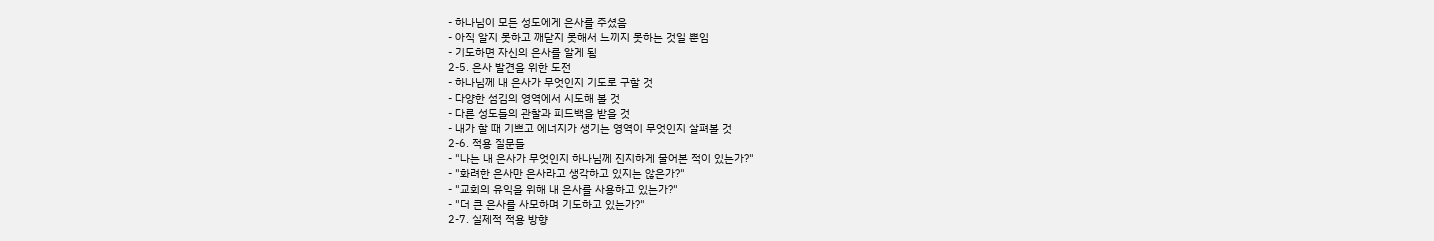- 하나님이 모든 성도에게 은사를 주셨음
- 아직 알지 못하고 깨닫지 못해서 느끼지 못하는 것일 뿐임
- 기도하면 자신의 은사를 알게 됨
2-5. 은사 발견을 위한 도전
- 하나님께 내 은사가 무엇인지 기도로 구할 것
- 다양한 섬김의 영역에서 시도해 볼 것
- 다른 성도들의 관찰과 피드백을 받을 것
- 내가 할 때 기쁘고 에너지가 생기는 영역이 무엇인지 살펴볼 것
2-6. 적용 질문들
- "나는 내 은사가 무엇인지 하나님께 진지하게 물어본 적이 있는가?"
- "화려한 은사만 은사라고 생각하고 있지는 않은가?"
- "교회의 유익을 위해 내 은사를 사용하고 있는가?"
- "더 큰 은사를 사모하며 기도하고 있는가?"
2-7. 실제적 적용 방향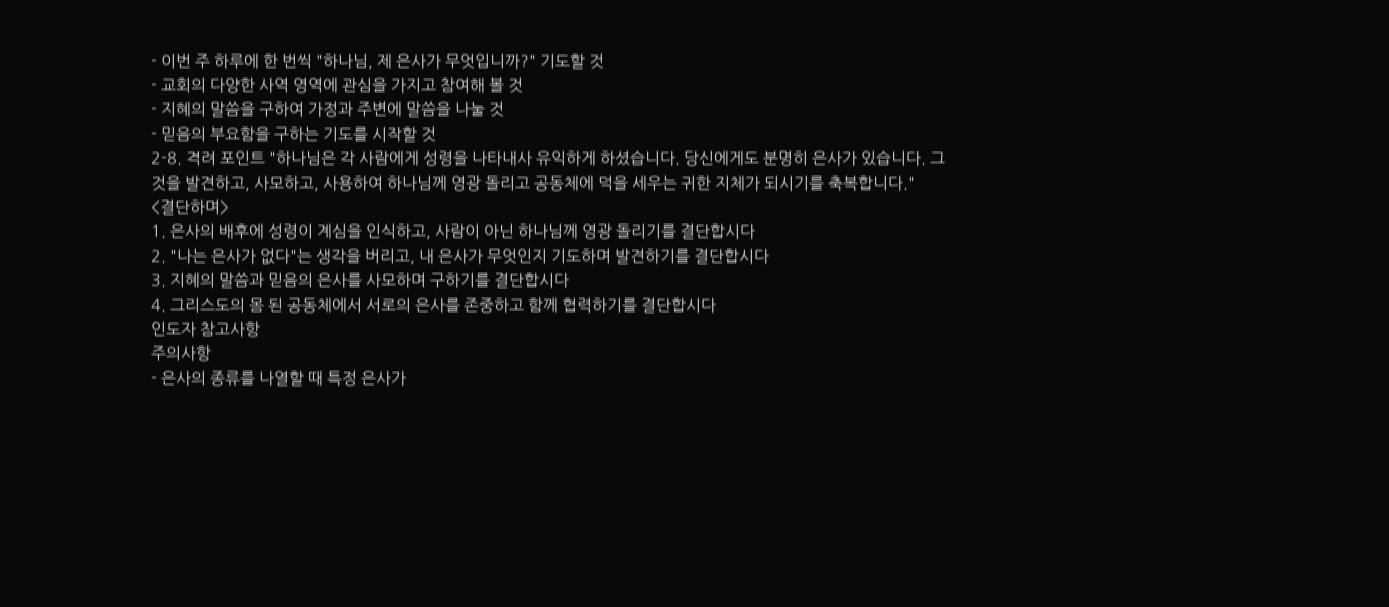- 이번 주 하루에 한 번씩 "하나님, 제 은사가 무엇입니까?" 기도할 것
- 교회의 다양한 사역 영역에 관심을 가지고 참여해 볼 것
- 지혜의 말씀을 구하여 가정과 주변에 말씀을 나눌 것
- 믿음의 부요함을 구하는 기도를 시작할 것
2-8. 격려 포인트 "하나님은 각 사람에게 성령을 나타내사 유익하게 하셨습니다. 당신에게도 분명히 은사가 있습니다. 그것을 발견하고, 사모하고, 사용하여 하나님께 영광 돌리고 공동체에 덕을 세우는 귀한 지체가 되시기를 축복합니다."
<결단하며>
1. 은사의 배후에 성령이 계심을 인식하고, 사람이 아닌 하나님께 영광 돌리기를 결단합시다
2. "나는 은사가 없다"는 생각을 버리고, 내 은사가 무엇인지 기도하며 발견하기를 결단합시다
3. 지혜의 말씀과 믿음의 은사를 사모하며 구하기를 결단합시다
4. 그리스도의 몸 된 공동체에서 서로의 은사를 존중하고 함께 협력하기를 결단합시다
인도자 참고사항
주의사항
- 은사의 종류를 나열할 때 특정 은사가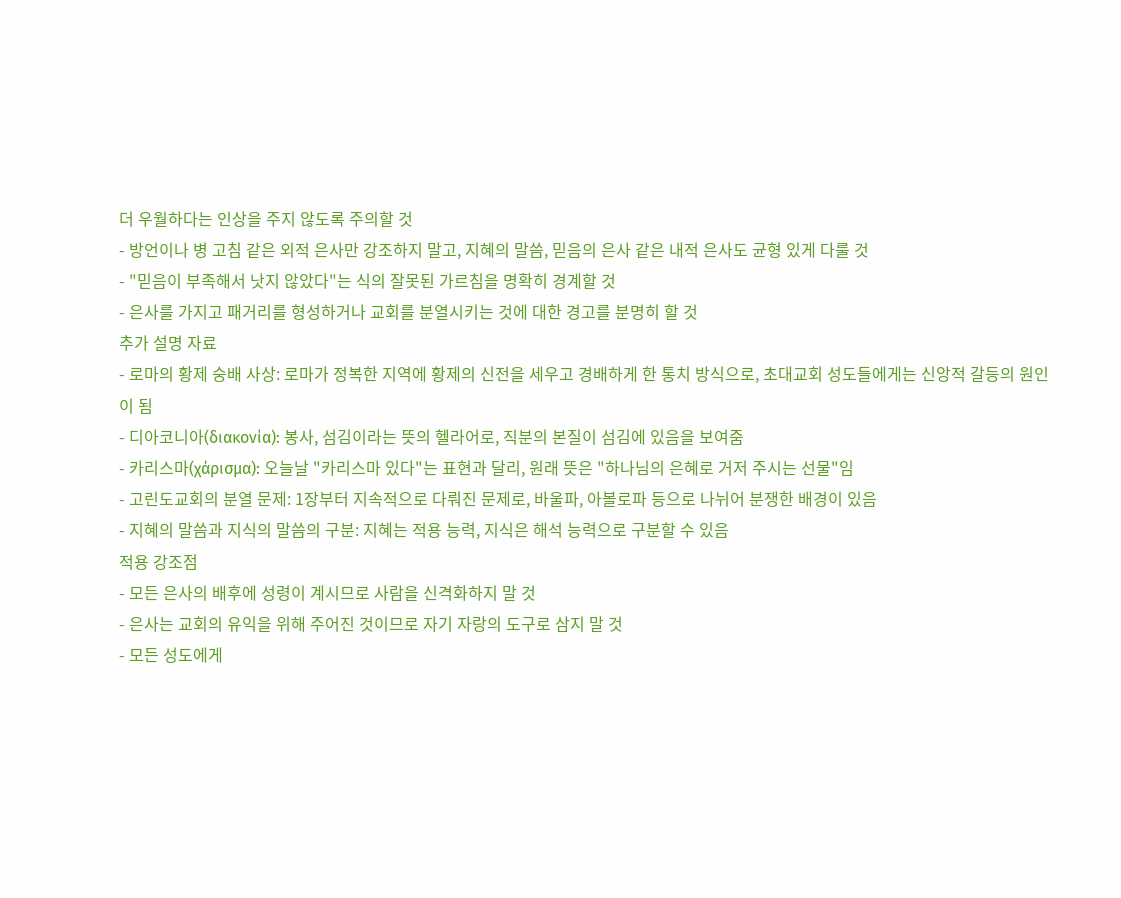더 우월하다는 인상을 주지 않도록 주의할 것
- 방언이나 병 고침 같은 외적 은사만 강조하지 말고, 지혜의 말씀, 믿음의 은사 같은 내적 은사도 균형 있게 다룰 것
- "믿음이 부족해서 낫지 않았다"는 식의 잘못된 가르침을 명확히 경계할 것
- 은사를 가지고 패거리를 형성하거나 교회를 분열시키는 것에 대한 경고를 분명히 할 것
추가 설명 자료
- 로마의 황제 숭배 사상: 로마가 정복한 지역에 황제의 신전을 세우고 경배하게 한 통치 방식으로, 초대교회 성도들에게는 신앙적 갈등의 원인이 됨
- 디아코니아(διακονία): 봉사, 섬김이라는 뜻의 헬라어로, 직분의 본질이 섬김에 있음을 보여줌
- 카리스마(χάρισμα): 오늘날 "카리스마 있다"는 표현과 달리, 원래 뜻은 "하나님의 은혜로 거저 주시는 선물"임
- 고린도교회의 분열 문제: 1장부터 지속적으로 다뤄진 문제로, 바울파, 아볼로파 등으로 나뉘어 분쟁한 배경이 있음
- 지혜의 말씀과 지식의 말씀의 구분: 지혜는 적용 능력, 지식은 해석 능력으로 구분할 수 있음
적용 강조점
- 모든 은사의 배후에 성령이 계시므로 사람을 신격화하지 말 것
- 은사는 교회의 유익을 위해 주어진 것이므로 자기 자랑의 도구로 삼지 말 것
- 모든 성도에게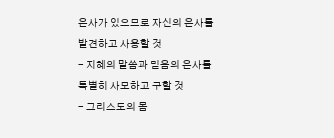은사가 있으므로 자신의 은사를 발견하고 사용할 것
- 지혜의 말씀과 믿음의 은사를 특별히 사모하고 구할 것
- 그리스도의 몸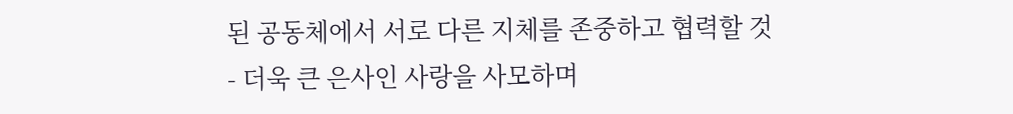된 공동체에서 서로 다른 지체를 존중하고 협력할 것
- 더욱 큰 은사인 사랑을 사모하며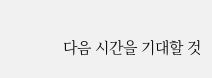다음 시간을 기대할 것